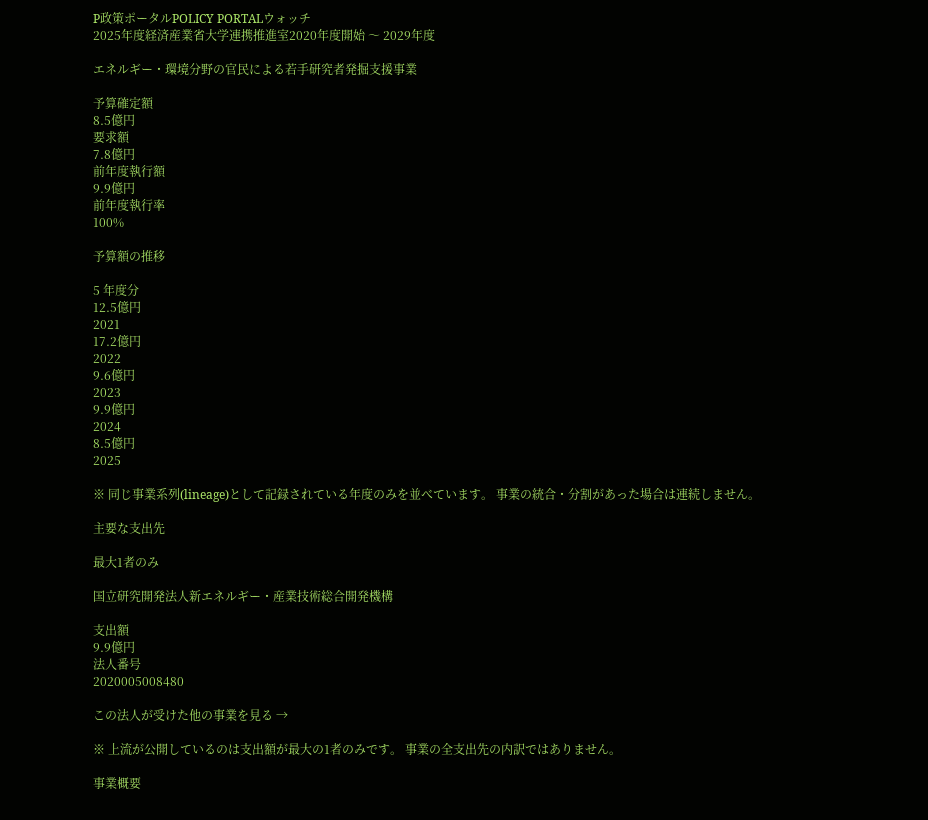P政策ポータルPOLICY PORTALウォッチ
2025年度経済産業省大学連携推進室2020年度開始 〜 2029年度

エネルギー・環境分野の官民による若手研究者発掘支援事業

予算確定額
8.5億円
要求額
7.8億円
前年度執行額
9.9億円
前年度執行率
100%

予算額の推移

5 年度分
12.5億円
2021
17.2億円
2022
9.6億円
2023
9.9億円
2024
8.5億円
2025

※ 同じ事業系列(lineage)として記録されている年度のみを並べています。 事業の統合・分割があった場合は連続しません。

主要な支出先

最大1者のみ

国立研究開発法人新エネルギー・産業技術総合開発機構

支出額
9.9億円
法人番号
2020005008480

この法人が受けた他の事業を見る →

※ 上流が公開しているのは支出額が最大の1者のみです。 事業の全支出先の内訳ではありません。

事業概要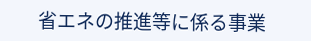省エネの推進等に係る事業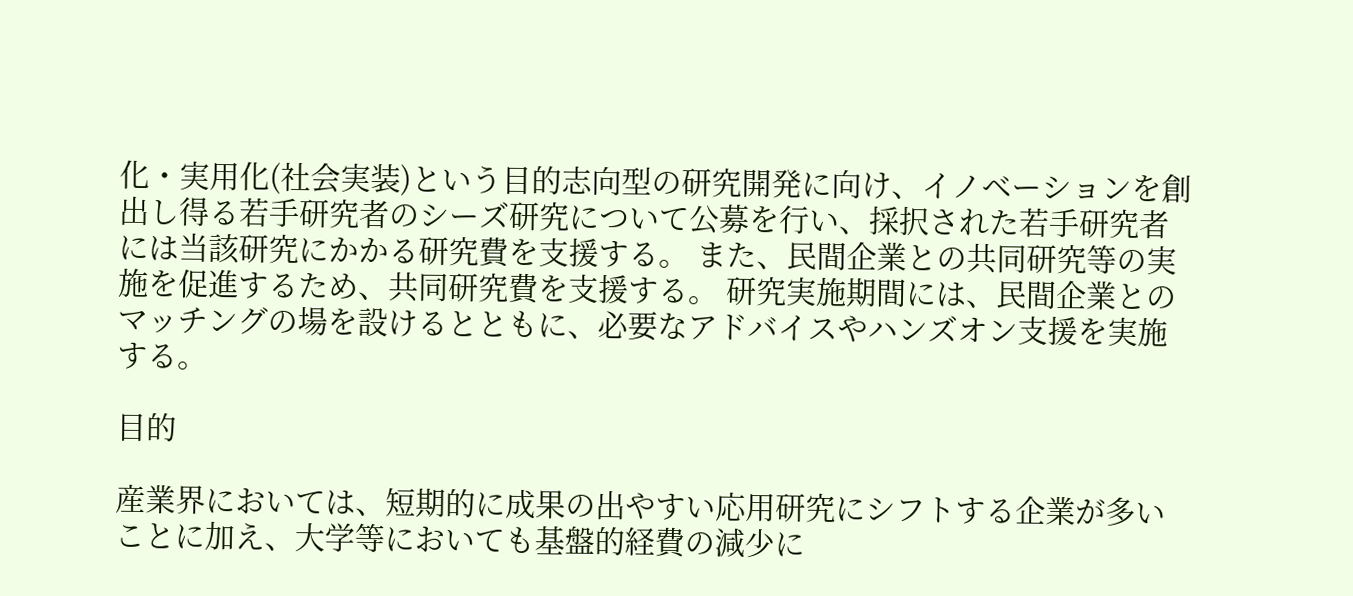化・実用化(社会実装)という目的志向型の研究開発に向け、イノベーションを創出し得る若手研究者のシーズ研究について公募を行い、採択された若手研究者には当該研究にかかる研究費を支援する。 また、民間企業との共同研究等の実施を促進するため、共同研究費を支援する。 研究実施期間には、民間企業とのマッチングの場を設けるとともに、必要なアドバイスやハンズオン支援を実施する。

目的

産業界においては、短期的に成果の出やすい応用研究にシフトする企業が多いことに加え、大学等においても基盤的経費の減少に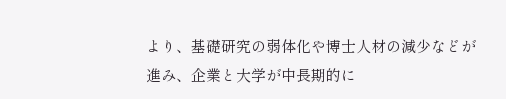より、基礎研究の弱体化や博士人材の減少などが進み、企業と大学が中長期的に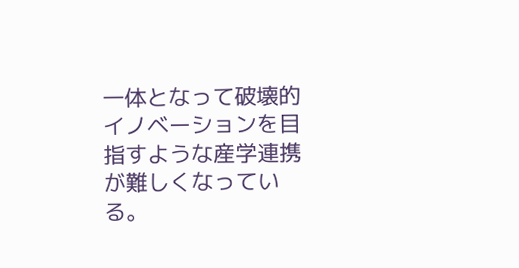一体となって破壊的イノベーションを目指すような産学連携が難しくなっている。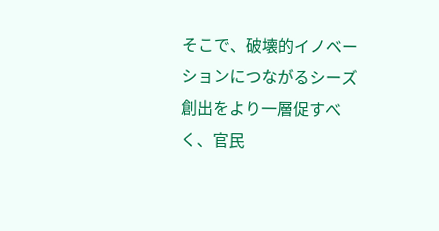そこで、破壊的イノベーションにつながるシーズ創出をより一層促すべく、官民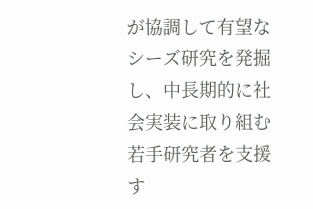が協調して有望なシーズ研究を発掘し、中長期的に社会実装に取り組む若手研究者を支援す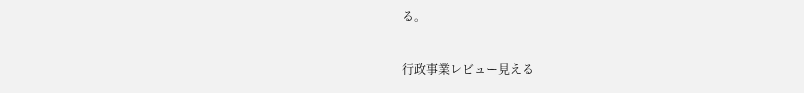る。

行政事業レビュー見える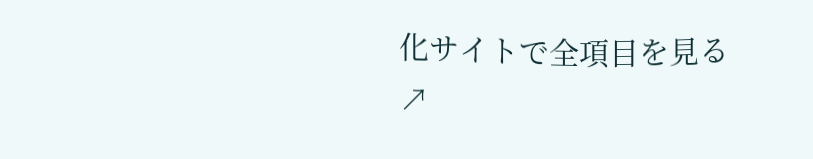化サイトで全項目を見る ↗